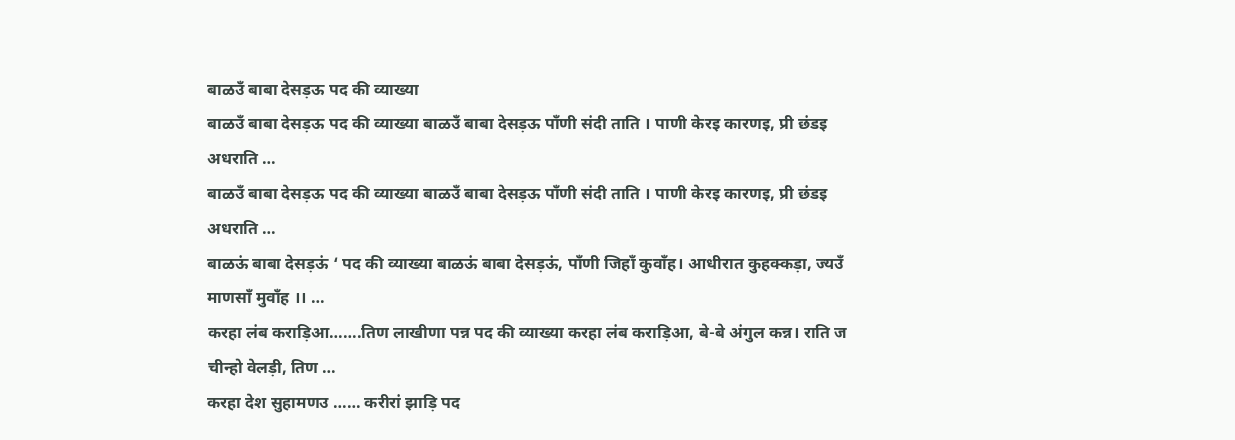बाळउँ बाबा देसड़ऊ पद की व्याख्या
बाळउँ बाबा देसड़ऊ पद की व्याख्या बाळउँ बाबा देसड़ऊ पाँणी संदी ताति । पाणी केरइ कारणइ, प्री छंडइ अधराति …
बाळउँ बाबा देसड़ऊ पद की व्याख्या बाळउँ बाबा देसड़ऊ पाँणी संदी ताति । पाणी केरइ कारणइ, प्री छंडइ अधराति …
बाळऊं बाबा देसड़ऊं ‘ पद की व्याख्या बाळऊं बाबा देसड़ऊं, पाँणी जिहाँ कुवाँह। आधीरात कुहक्कड़ा, ज्यउँ माणसाँ मुवाँह ।। …
करहा लंब कराड़िआ…….तिण लाखीणा पन्न पद की व्याख्या करहा लंब कराड़िआ, बे-बे अंगुल कन्न। राति ज चीन्हो वेलड़ी, तिण …
करहा देश सुहामणउ …… करीरां झाड़ि पद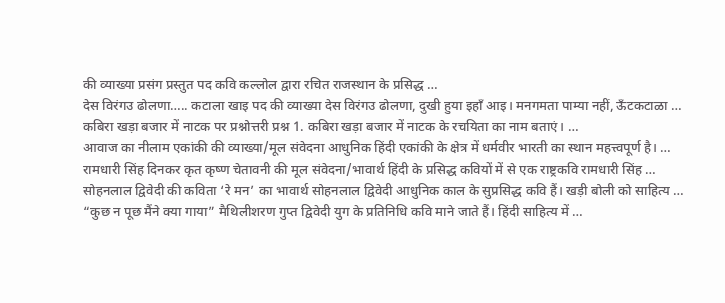की व्याख्या प्रसंग प्रस्तुत पद कवि कल्लोल द्वारा रचित राजस्थान के प्रसिद्ध …
देस विरंगउ ढोलणा….. कटाला खाइ पद की व्याख्या देस विरंगउ ढोलणा, दुखी हुया इहाँ आइ। मनगमता पाम्या नहीं, ऊँटकटाळा …
कबिरा खड़ा बजार में नाटक पर प्रश्नोत्तरी प्रश्न 1. कबिरा खड़ा बजार में नाटक के रचयिता का नाम बताएं। …
आवाज का नीलाम एकांकी की व्याख्या/मूल संवेदना आधुनिक हिंदी एकांकी के क्षेत्र में धर्मवीर भारती का स्थान महत्त्वपूर्ण है। …
रामधारी सिंह दिनकर कृत कृष्ण चेतावनी की मूल संवेदना/भावार्थ हिंदी के प्रसिद्ध कवियों में से एक राष्ट्रकवि रामधारी सिंह …
सोहनलाल द्विवेदी की कविता ‘रे मन’ का भावार्थ सोहनलाल द्विवेदी आधुनिक काल के सुप्रसिद्ध कवि हैं। खड़ी बोली को साहित्य …
“कुछ न पूछ मैंने क्या गाया” मैथिलीशरण गुप्त द्विवेदी युग के प्रतिनिधि कवि माने जाते हैं। हिंदी साहित्य में …